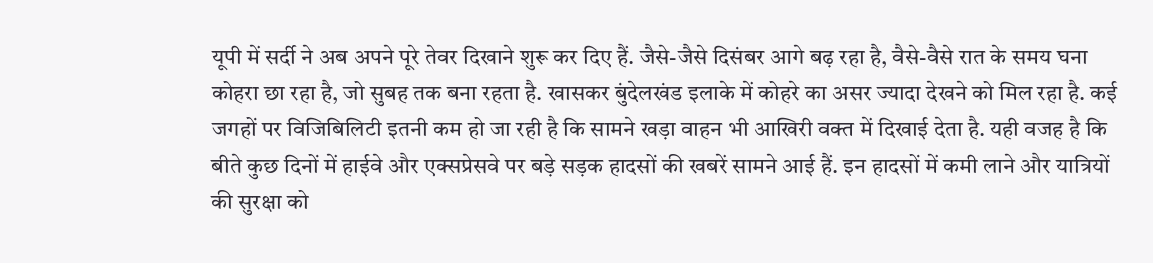यूपी में सर्दी ने अब अपने पूरे तेवर दिखाने शुरू कर दिए हैं. जैसे-जैसे दिसंबर आगे बढ़ रहा है, वैसे-वैसे रात के समय घना कोहरा छा रहा है, जो सुबह तक बना रहता है. खासकर बुंदेलखंड इलाके में कोहरे का असर ज्यादा देखने को मिल रहा है. कई जगहों पर विजिबिलिटी इतनी कम हो जा रही है कि सामने खड़ा वाहन भी आखिरी वक्त में दिखाई देता है. यही वजह है कि बीते कुछ दिनों में हाईवे और एक्सप्रेसवे पर बड़े सड़क हादसों की खबरें सामने आई हैं. इन हादसों में कमी लाने और यात्रियों की सुरक्षा को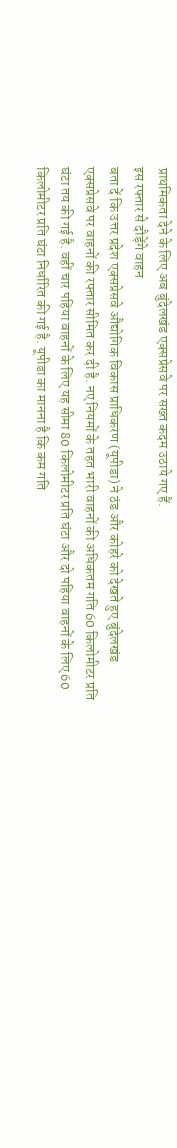प्राथमिकता देने के लिए अब बुंदेलखंड एक्सप्रेसवे पर सख्त कदम उठाये गए हैं.
इस रफ्तार से दौड़ेंगे वाहन
बता दें कि उत्तर प्रदेश एक्सप्रेसवे औद्योगिक विकास प्राधिकरण (यूपीडा) ने ठंड और कोहरे को देखते हुए बुंदेलखंड एक्सप्रेसवे पर वाहनों की रफ्तार सीमित कर दी है. नए नियमों के तहत भारी वाहनों की अधिकतम गति 60 किलोमीटर प्रति घंटा तय की गई है. वहीं चार पहिया वाहनों के लिए यह सीमा 80 किलोमीटर प्रति घंटा और दो पहिया वाहनों के लिए 60 किलोमीटर प्रति घंटा निर्धारित की गई है. यूपीडा का मानना है कि कम गति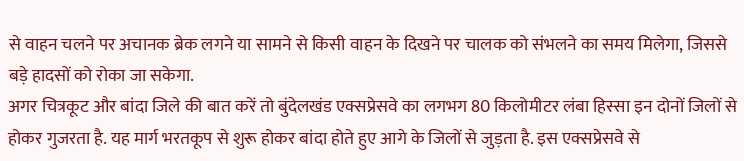से वाहन चलने पर अचानक ब्रेक लगने या सामने से किसी वाहन के दिखने पर चालक को संभलने का समय मिलेगा, जिससे बड़े हादसों को रोका जा सकेगा.
अगर चित्रकूट और बांदा जिले की बात करें तो बुंदेलखंड एक्सप्रेसवे का लगभग 80 किलोमीटर लंबा हिस्सा इन दोनों जिलों से होकर गुजरता है. यह मार्ग भरतकूप से शुरू होकर बांदा होते हुए आगे के जिलों से जुड़ता है. इस एक्सप्रेसवे से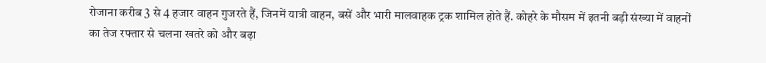रोजाना करीब 3 से 4 हजार वाहन गुजरते हैं, जिनमें यात्री वाहन, बसें और भारी मालवाहक ट्रक शामिल होते हैं. कोहरे के मौसम में इतनी बड़ी संख्या में वाहनों का तेज रफ्तार से चलना खतरे को और बढ़ा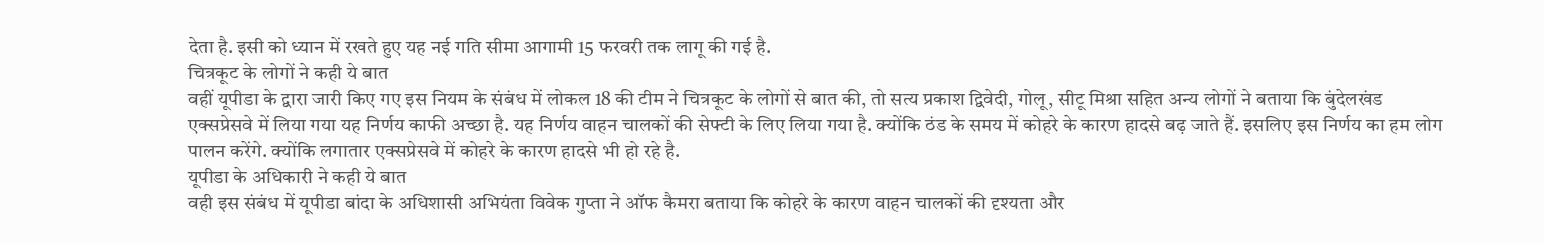देता है. इसी को ध्यान में रखते हुए यह नई गति सीमा आगामी 15 फरवरी तक लागू की गई है.
चित्रकूट के लोगों ने कही ये बात
वहीं यूपीडा के द्वारा जारी किए गए इस नियम के संबंध में लोकल 18 की टीम ने चित्रकूट के लोगों से बात की, तो सत्य प्रकाश द्विवेदी, गोलू, सीटू मिश्रा सहित अन्य लोगों ने बताया कि बुंदेलखंड एक्सप्रेसवे में लिया गया यह निर्णय काफी अच्छा है. यह निर्णय वाहन चालकों की सेफ्टी के लिए लिया गया है. क्योंकि ठंड के समय में कोहरे के कारण हादसे बढ़ जाते हैं. इसलिए इस निर्णय का हम लोग पालन करेंगे. क्योंकि लगातार एक्सप्रेसवे में कोहरे के कारण हादसे भी हो रहे है.
यूपीडा के अधिकारी ने कही ये बात
वही इस संबंध में यूपीडा बांदा के अधिशासी अभियंता विवेक गुप्ता ने ऑफ कैमरा बताया कि कोहरे के कारण वाहन चालकों की दृश्यता और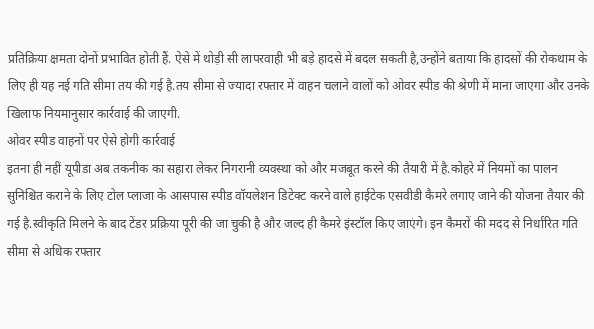प्रतिक्रिया क्षमता दोनों प्रभावित होती हैं. ऐसे में थोड़ी सी लापरवाही भी बड़े हादसे में बदल सकती है,उन्होंने बताया कि हादसों की रोकथाम के लिए ही यह नई गति सीमा तय की गई है.तय सीमा से ज्यादा रफ्तार में वाहन चलाने वालों को ओवर स्पीड की श्रेणी में माना जाएगा और उनके खिलाफ नियमानुसार कार्रवाई की जाएगी.
ओवर स्पीड वाहनों पर ऐसे होगी कार्रवाई
इतना ही नहीं यूपीडा अब तकनीक का सहारा लेकर निगरानी व्यवस्था को और मजबूत करने की तैयारी में है.कोहरे में नियमों का पालन सुनिश्चित कराने के लिए टोल प्लाजा के आसपास स्पीड वॉयलेशन डिटेक्ट करने वाले हाईटेक एसवीडी कैमरे लगाए जाने की योजना तैयार की गई है.स्वीकृति मिलने के बाद टेंडर प्रक्रिया पूरी की जा चुकी है और जल्द ही कैमरे इंस्टॉल किए जाएंगे। इन कैमरों की मदद से निर्धारित गति सीमा से अधिक रफ्तार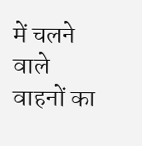में चलने वाले वाहनों का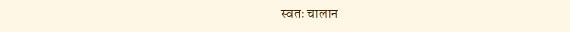स्वतः चालान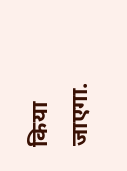किया जाएगा.